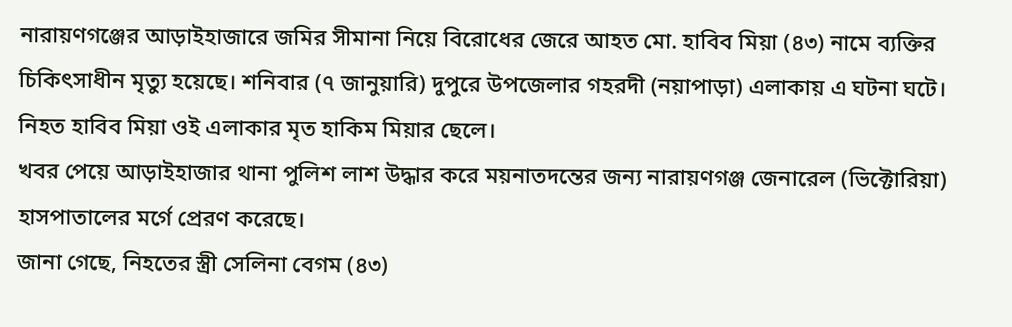নারায়ণগঞ্জের আড়াইহাজারে জমির সীমানা নিয়ে বিরোধের জেরে আহত মো. হাবিব মিয়া (৪৩) নামে ব্যক্তির চিকিৎসাধীন মৃত্যু হয়েছে। শনিবার (৭ জানুয়ারি) দুপুরে উপজেলার গহরদী (নয়াপাড়া) এলাকায় এ ঘটনা ঘটে। নিহত হাবিব মিয়া ওই এলাকার মৃত হাকিম মিয়ার ছেলে।
খবর পেয়ে আড়াইহাজার থানা পুলিশ লাশ উদ্ধার করে ময়নাতদন্তের জন্য নারায়ণগঞ্জ জেনারেল (ভিক্টোরিয়া) হাসপাতালের মর্গে প্রেরণ করেছে।
জানা গেছে, নিহতের স্ত্রী সেলিনা বেগম (৪৩)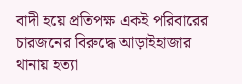বাদী হয়ে প্রতিপক্ষ একই পরিবারের চারজনের বিরুদ্ধে আড়াইহাজার থানায় হত্যা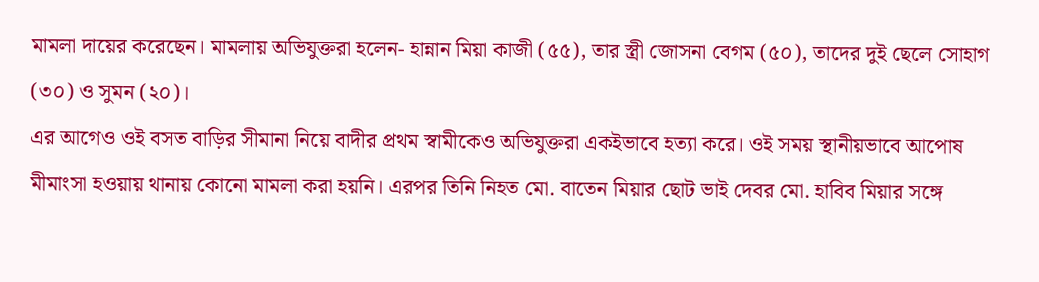মামলা দায়ের করেছেন। মামলায় অভিযুক্তরা হলেন- হান্নান মিয়া কাজী (৫৫), তার স্ত্রী জোসনা বেগম (৫০), তাদের দুই ছেলে সোহাগ (৩০) ও সুমন (২০)।
এর আগেও ওই বসত বাড়ির সীমানা নিয়ে বাদীর প্রথম স্বামীকেও অভিযুক্তরা একইভাবে হত্যা করে। ওই সময় স্থানীয়ভাবে আপোষ মীমাংসা হওয়ায় থানায় কোনো মামলা করা হয়নি। এরপর তিনি নিহত মো. বাতেন মিয়ার ছোট ভাই দেবর মো. হাবিব মিয়ার সঙ্গে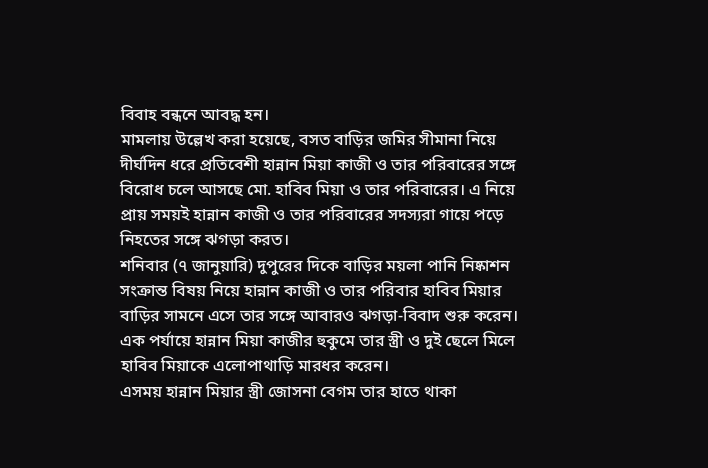বিবাহ বন্ধনে আবদ্ধ হন।
মামলায় উল্লেখ করা হয়েছে, বসত বাড়ির জমির সীমানা নিয়ে দীর্ঘদিন ধরে প্রতিবেশী হান্নান মিয়া কাজী ও তার পরিবারের সঙ্গে বিরোধ চলে আসছে মো. হাবিব মিয়া ও তার পরিবারের। এ নিয়ে প্রায় সময়ই হান্নান কাজী ও তার পরিবারের সদস্যরা গায়ে পড়ে নিহতের সঙ্গে ঝগড়া করত।
শনিবার (৭ জানুয়ারি) দুপুরের দিকে বাড়ির ময়লা পানি নিষ্কাশন সংক্রান্ত বিষয় নিয়ে হান্নান কাজী ও তার পরিবার হাবিব মিয়ার বাড়ির সামনে এসে তার সঙ্গে আবারও ঝগড়া-বিবাদ শুরু করেন। এক পর্যায়ে হান্নান মিয়া কাজীর হুকুমে তার স্ত্রী ও দুই ছেলে মিলে হাবিব মিয়াকে এলোপাথাড়ি মারধর করেন।
এসময় হান্নান মিয়ার স্ত্রী জোসনা বেগম তার হাতে থাকা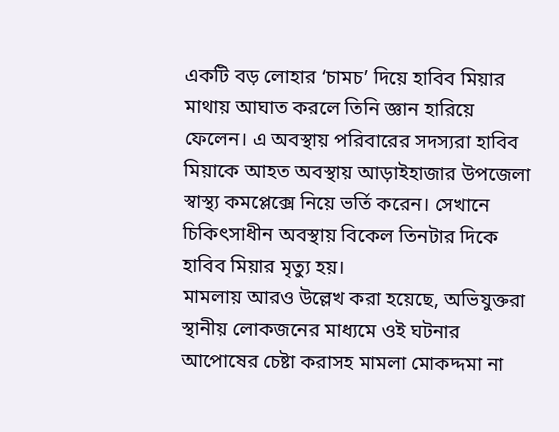একটি বড় লোহার ‘চামচ’ দিয়ে হাবিব মিয়ার মাথায় আঘাত করলে তিনি জ্ঞান হারিয়ে ফেলেন। এ অবস্থায় পরিবারের সদস্যরা হাবিব মিয়াকে আহত অবস্থায় আড়াইহাজার উপজেলা স্বাস্থ্য কমপ্লেক্সে নিয়ে ভর্তি করেন। সেখানে চিকিৎসাধীন অবস্থায় বিকেল তিনটার দিকে হাবিব মিয়ার মৃত্যু হয়।
মামলায় আরও উল্লেখ করা হয়েছে, অভিযুক্তরা স্থানীয় লোকজনের মাধ্যমে ওই ঘটনার আপোষের চেষ্টা করাসহ মামলা মোকদ্দমা না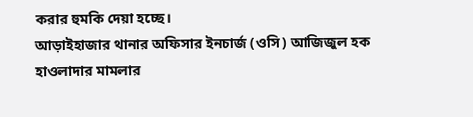করার হুমকি দেয়া হচ্ছে।
আড়াইহাজার থানার অফিসার ইনচার্জ (ওসি) আজিজুল হক হাওলাদার মামলার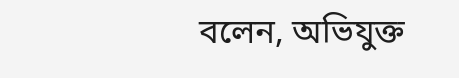বলেন, অভিযুক্ত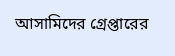আসামিদের গ্রেপ্তারের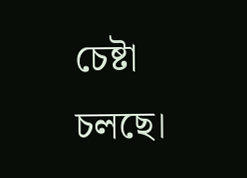চেষ্টা চলছে।